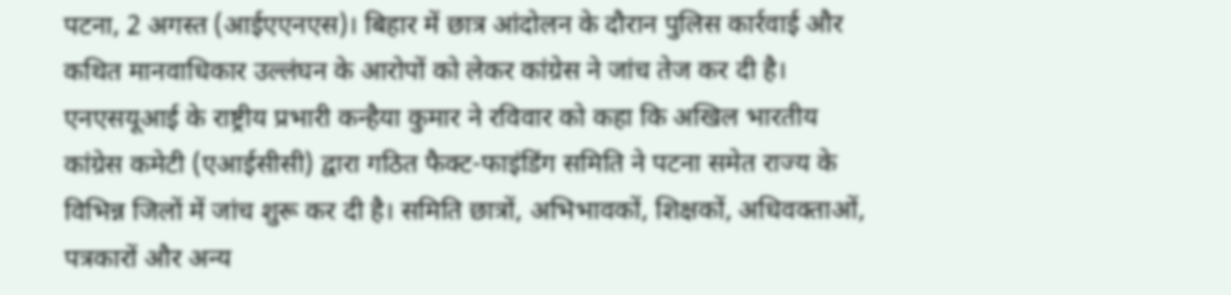पटना, 2 अगस्त (आईएएनएस)। बिहार में छात्र आंदोलन के दौरान पुलिस कार्रवाई और कथित मानवाधिकार उल्लंघन के आरोपों को लेकर कांग्रेस ने जांच तेज कर दी है। एनएसयूआई के राष्ट्रीय प्रभारी कन्हैया कुमार ने रविवार को कहा कि अखिल भारतीय कांग्रेस कमेटी (एआईसीसी) द्वारा गठित फैक्ट-फाइंडिंग समिति ने पटना समेत राज्य के विभिन्न जिलों में जांच शुरू कर दी है। समिति छात्रों, अभिभावकों, शिक्षकों, अधिवक्ताओं, पत्रकारों और अन्य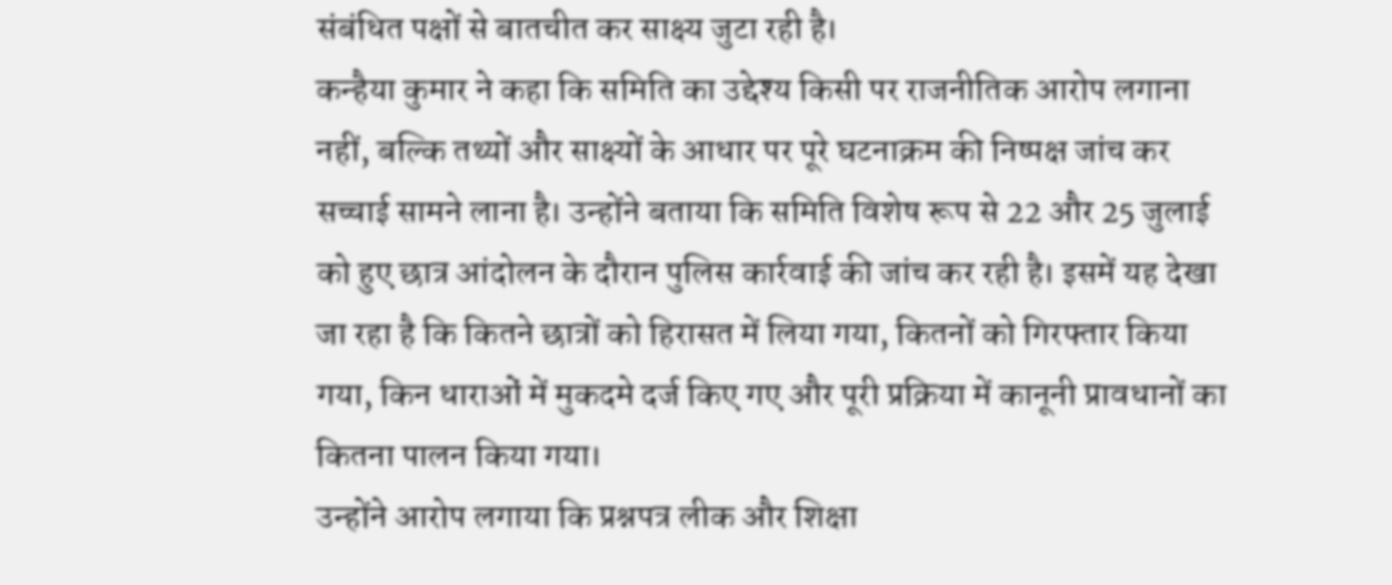संबंधित पक्षों से बातचीत कर साक्ष्य जुटा रही है।
कन्हैया कुमार ने कहा कि समिति का उद्देश्य किसी पर राजनीतिक आरोप लगाना नहीं, बल्कि तथ्यों और साक्ष्यों के आधार पर पूरे घटनाक्रम की निष्पक्ष जांच कर सच्चाई सामने लाना है। उन्होंने बताया कि समिति विशेष रूप से 22 और 25 जुलाई को हुए छात्र आंदोलन के दौरान पुलिस कार्रवाई की जांच कर रही है। इसमें यह देखा जा रहा है कि कितने छात्रों को हिरासत में लिया गया, कितनों को गिरफ्तार किया गया, किन धाराओं में मुकदमे दर्ज किए गए और पूरी प्रक्रिया में कानूनी प्रावधानों का कितना पालन किया गया।
उन्होंने आरोप लगाया कि प्रश्नपत्र लीक और शिक्षा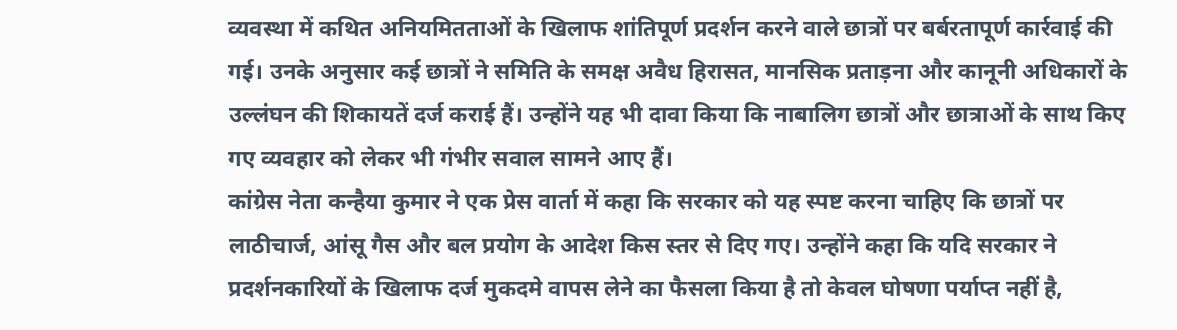व्यवस्था में कथित अनियमितताओं के खिलाफ शांतिपूर्ण प्रदर्शन करने वाले छात्रों पर बर्बरतापूर्ण कार्रवाई की गई। उनके अनुसार कई छात्रों ने समिति के समक्ष अवैध हिरासत, मानसिक प्रताड़ना और कानूनी अधिकारों के उल्लंघन की शिकायतें दर्ज कराई हैं। उन्होंने यह भी दावा किया कि नाबालिग छात्रों और छात्राओं के साथ किए गए व्यवहार को लेकर भी गंभीर सवाल सामने आए हैं।
कांग्रेस नेता कन्हैया कुमार ने एक प्रेस वार्ता में कहा कि सरकार को यह स्पष्ट करना चाहिए कि छात्रों पर लाठीचार्ज, आंसू गैस और बल प्रयोग के आदेश किस स्तर से दिए गए। उन्होंने कहा कि यदि सरकार ने प्रदर्शनकारियों के खिलाफ दर्ज मुकदमे वापस लेने का फैसला किया है तो केवल घोषणा पर्याप्त नहीं है,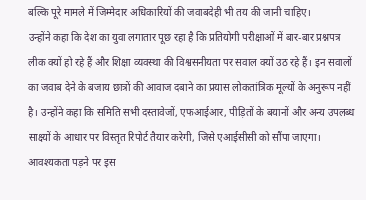बल्कि पूरे मामले में जिम्मेदार अधिकारियों की जवाबदेही भी तय की जानी चाहिए।
उन्होंने कहा कि देश का युवा लगातार पूछ रहा है कि प्रतियोगी परीक्षाओं में बार-बार प्रश्नपत्र लीक क्यों हो रहे हैं और शिक्षा व्यवस्था की विश्वसनीयता पर सवाल क्यों उठ रहे हैं। इन सवालों का जवाब देने के बजाय छात्रों की आवाज दबाने का प्रयास लोकतांत्रिक मूल्यों के अनुरूप नहीं है। उन्होंने कहा कि समिति सभी दस्तावेजों, एफआईआर, पीड़ितों के बयानों और अन्य उपलब्ध साक्ष्यों के आधार पर विस्तृत रिपोर्ट तैयार करेगी, जिसे एआईसीसी को सौंपा जाएगा। आवश्यकता पड़ने पर इस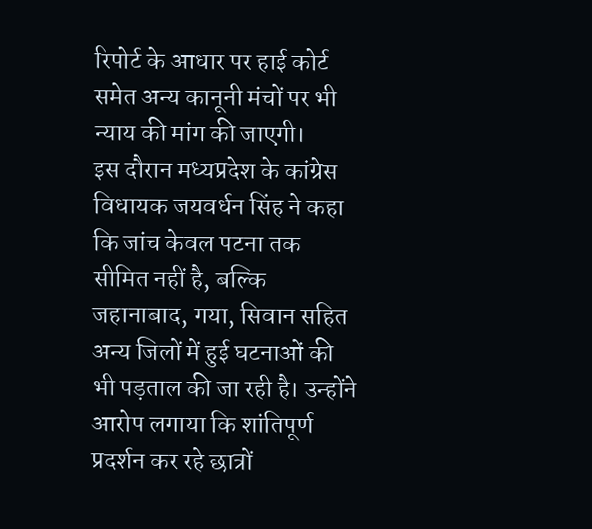रिपोर्ट के आधार पर हाई कोर्ट समेत अन्य कानूनी मंचों पर भी न्याय की मांग की जाएगी।
इस दौरान मध्यप्रदेश के कांग्रेस विधायक जयवर्धन सिंह ने कहा कि जांच केवल पटना तक सीमित नहीं है, बल्कि जहानाबाद, गया, सिवान सहित अन्य जिलों में हुई घटनाओं की भी पड़ताल की जा रही है। उन्होंने आरोप लगाया कि शांतिपूर्ण प्रदर्शन कर रहे छात्रों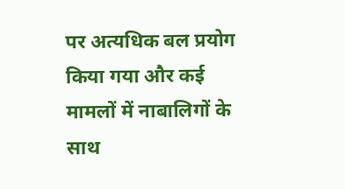पर अत्यधिक बल प्रयोग किया गया और कई मामलों में नाबालिगों के साथ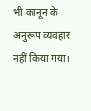भी कानून के अनुरूप व्यवहार नहीं किया गया।